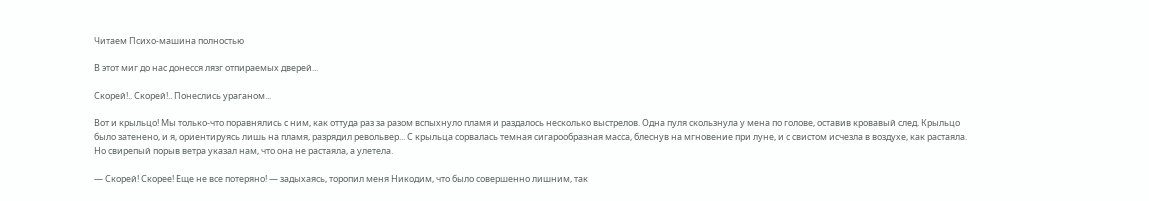Читаем Психо-машина полностью

В этот миг до нас донесся лязг отпираемых дверей...

Скорей!.. Скорей!.. Понеслись ураганом...

Вот и крыльцо! Мы только-что поравнялись с ним, как оттуда раз за разом вспыхнуло пламя и раздалось несколько выстрелов. Одна пуля скользнула у мена по голове, оставив кровавый след. Крыльцо было затенено, и я, ориентируясь лишь на пламя, разрядил револьвер... С крыльца сорвалась темная сигарообразная масса, блеснув на мгновение при луне, и с свистом исчезла в воздухе, как растаяла. Но свирепый порыв ветра указал нам, что она не растаяла, а улетела.

— Скорей! Скорее! Еще не все потеряно! — задыхаясь, торопил меня Никодим, что было совершенно лишним, так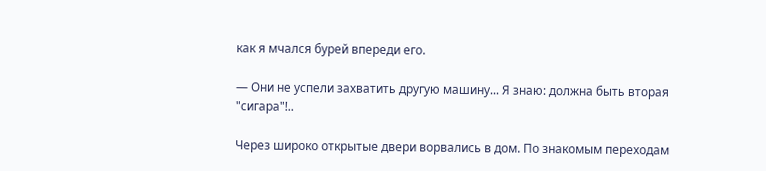как я мчался бурей впереди его.

— Они не успели захватить другую машину... Я знаю: должна быть вторая "сигара"!..

Через широко открытые двери ворвались в дом. По знакомым переходам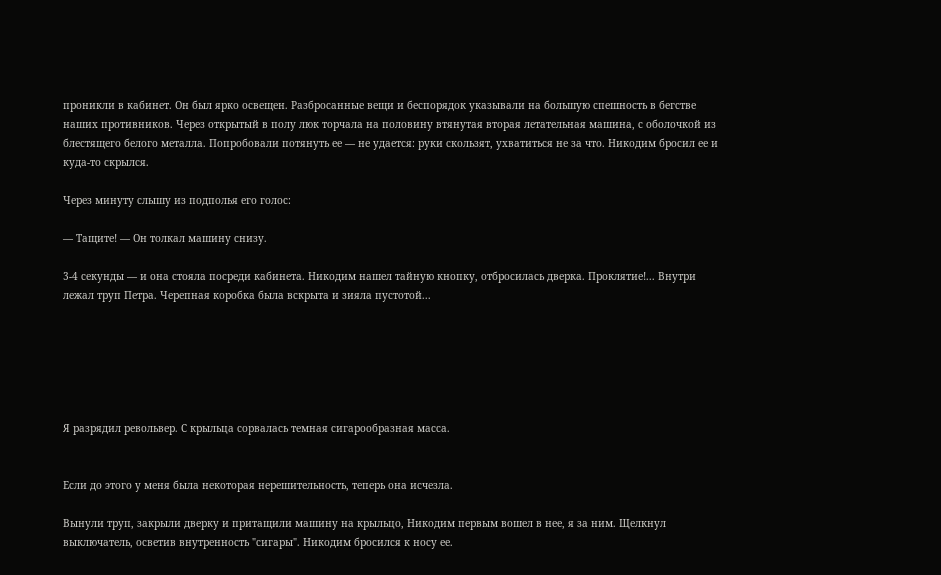проникли в кабинет. Он был ярко освещен. Разбросанные вещи и беспорядок указывали на большую спешность в бегстве наших противников. Через открытый в полу люк торчала на половину втянутая вторая летательная машина, с оболочкой из блестящего белого металла. Попробовали потянуть ее — не удается: руки скользят, ухватиться не за что. Никодим бросил ее и куда-то скрылся.

Через минуту слышу из подполья его голос:

— Тащите! — Он толкал машину снизу.

3-4 секунды — и она стояла посреди кабинета. Никодим нашел тайную кнопку, отбросилась дверка. Проклятие!... Внутри лежал труп Петра. Черепная коробка была вскрыта и зияла пустотой...






Я разрядил револьвер. С крыльца сорвалась темная сигарообразная масса.


Если до этого у меня была некоторая нерешительность, теперь она исчезла.

Вынули труп, закрыли дверку и притащили машину на крыльцо, Никодим первым вошел в нее, я за ним. Щелкнул выключатель, осветив внутренность "сигары". Никодим бросился к носу ее.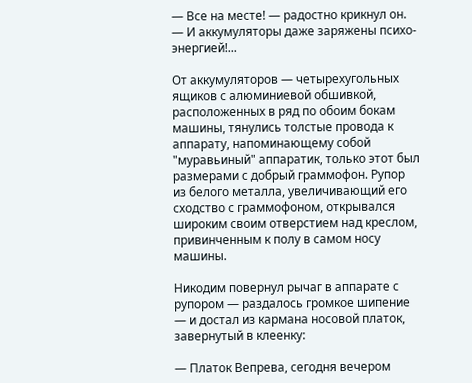— Все на месте! — радостно крикнул он. — И аккумуляторы даже заряжены психо-энергией!...

От аккумуляторов — четырехугольных ящиков с алюминиевой обшивкой, расположенных в ряд по обоим бокам машины, тянулись толстые провода к аппарату, напоминающему собой "муравьиный" аппаратик, только этот был размерами с добрый граммофон. Рупор из белого металла, увеличивающий его сходство с граммофоном, открывался широким своим отверстием над креслом, привинченным к полу в самом носу машины.

Никодим повернул рычаг в аппарате с рупором — раздалось громкое шипение — и достал из кармана носовой платок, завернутый в клеенку:

— Платок Вепрева, сегодня вечером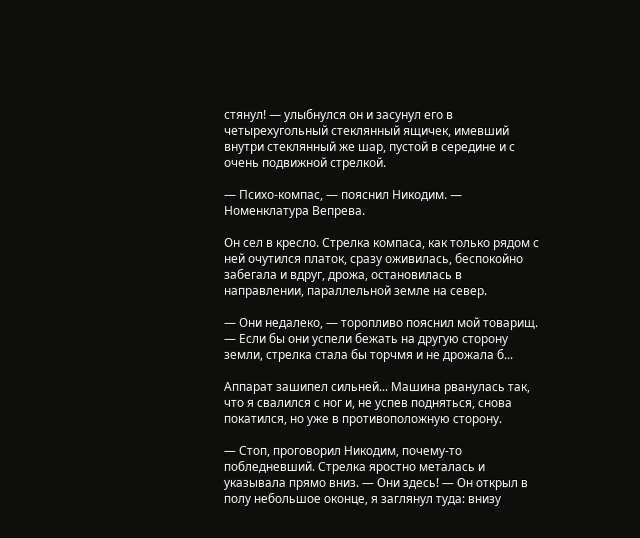стянул! — улыбнулся он и засунул его в четырехугольный стеклянный ящичек, имевший внутри стеклянный же шар, пустой в середине и с очень подвижной стрелкой.

— Психо-компас, — пояснил Никодим. — Номенклатура Вепрева.

Он сел в кресло. Стрелка компаса, как только рядом с ней очутился платок, сразу оживилась, беспокойно забегала и вдруг, дрожа, остановилась в направлении, параллельной земле на север.

— Они недалеко, — торопливо пояснил мой товарищ. — Если бы они успели бежать на другую сторону земли, стрелка стала бы торчмя и не дрожала б...

Аппарат зашипел сильней... Машина рванулась так, что я свалился с ног и, не успев подняться, снова покатился, но уже в противоположную сторону.

— Стоп, проговорил Никодим, почему-то побледневший. Стрелка яростно металась и указывала прямо вниз. — Они здесь! — Он открыл в полу небольшое оконце, я заглянул туда: внизу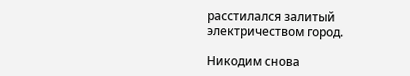расстилался залитый электричеством город.

Никодим снова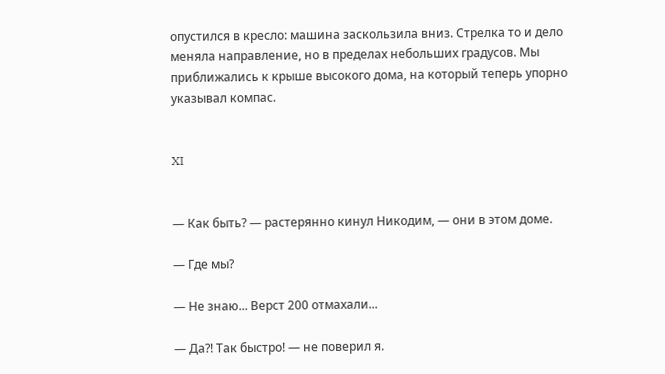опустился в кресло: машина заскользила вниз. Стрелка то и дело меняла направление, но в пределах небольших градусов. Мы приближались к крыше высокого дома, на который теперь упорно указывал компас.


XI


— Как быть? — растерянно кинул Никодим, — они в этом доме.

— Где мы?

— Не знаю... Верст 200 отмахали...

— Да?! Так быстро! — не поверил я.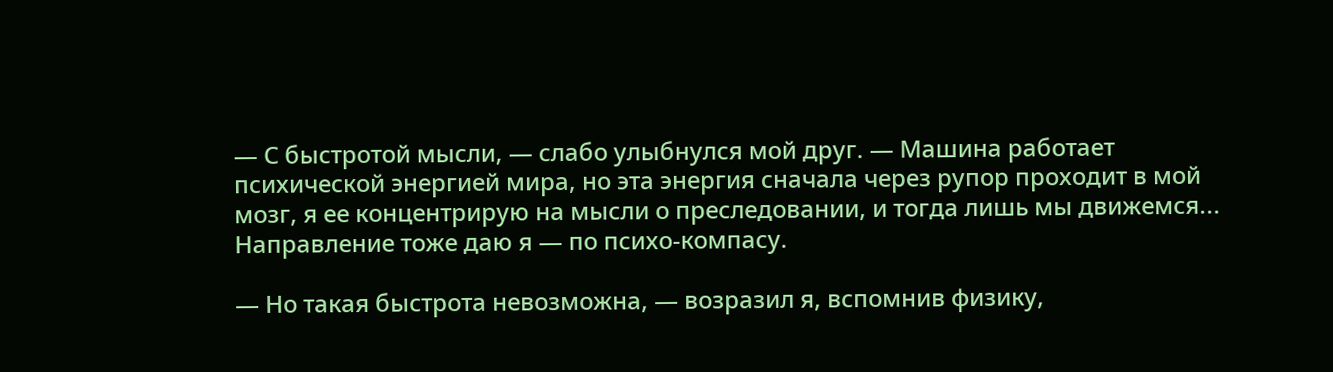— С быстротой мысли, — слабо улыбнулся мой друг. — Машина работает психической энергией мира, но эта энергия сначала через рупор проходит в мой мозг, я ее концентрирую на мысли о преследовании, и тогда лишь мы движемся... Направление тоже даю я — по психо-компасу.

— Но такая быстрота невозможна, — возразил я, вспомнив физику,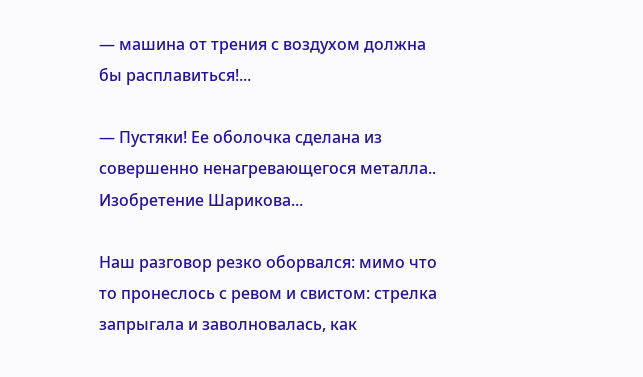— машина от трения с воздухом должна бы расплавиться!...

— Пустяки! Ее оболочка сделана из совершенно ненагревающегося металла.. Изобретение Шарикова...

Наш разговор резко оборвался: мимо что то пронеслось с ревом и свистом: стрелка запрыгала и заволновалась, как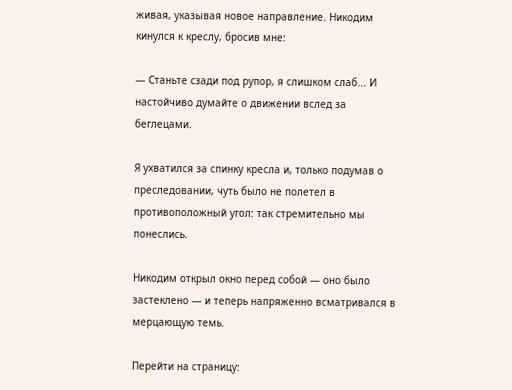живая, указывая новое направление. Никодим кинулся к креслу, бросив мне:

— Станьте сзади под рупор, я слишком слаб... И настойчиво думайте о движении вслед за беглецами.

Я ухватился за спинку кресла и, только подумав о преследовании, чуть было не полетел в противоположный угол: так стремительно мы понеслись.

Никодим открыл окно перед собой — оно было застеклено — и теперь напряженно всматривался в мерцающую темь.

Перейти на страницу: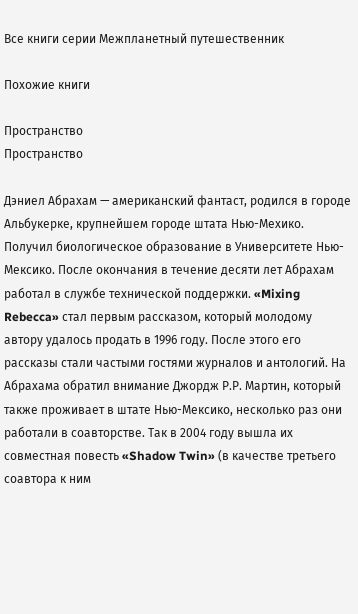Все книги серии Межпланетный путешественник

Похожие книги

Пространство
Пространство

Дэниел Абрахам — американский фантаст, родился в городе Альбукерке, крупнейшем городе штата Нью-Мехико. Получил биологическое образование в Университете Нью-Мексико. После окончания в течение десяти лет Абрахам работал в службе технической поддержки. «Mixing Rebecca» стал первым рассказом, который молодому автору удалось продать в 1996 году. После этого его рассказы стали частыми гостями журналов и антологий. На Абрахама обратил внимание Джордж Р.Р. Мартин, который также проживает в штате Нью-Мексико, несколько раз они работали в соавторстве. Так в 2004 году вышла их совместная повесть «Shadow Twin» (в качестве третьего соавтора к ним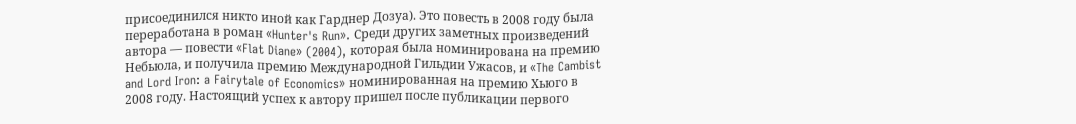присоединился никто иной как Гарднер Дозуа). Это повесть в 2008 году была переработана в роман «Hunter's Run». Среди других заметных произведений автора — повести «Flat Diane» (2004), которая была номинирована на премию Небьюла, и получила премию Международной Гильдии Ужасов, и «The Cambist and Lord Iron: a Fairytale of Economics» номинированная на премию Хьюго в 2008 году. Настоящий успех к автору пришел после публикации первого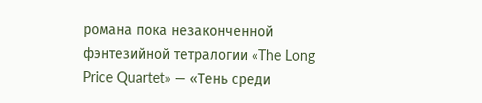романа пока незаконченной фэнтезийной тетралогии «The Long Price Quartet» — «Тень среди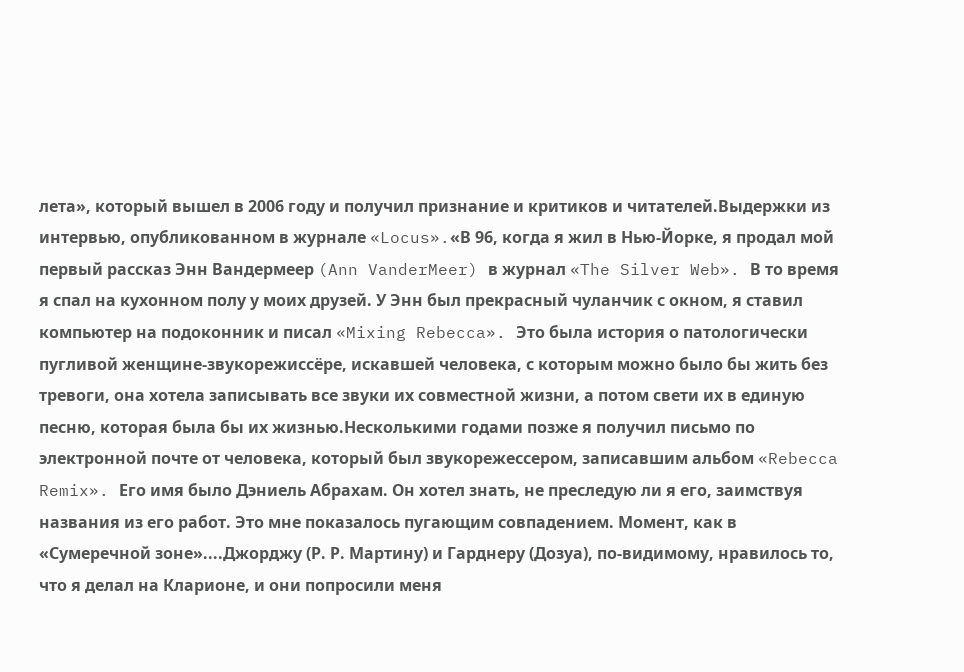лета», который вышел в 2006 году и получил признание и критиков и читателей.Выдержки из интервью, опубликованном в журнале «Locus».«В 96, когда я жил в Нью-Йорке, я продал мой первый рассказ Энн Вандермеер (Ann VanderMeer) в журнал «The Silver Web». В то время я спал на кухонном полу у моих друзей. У Энн был прекрасный чуланчик с окном, я ставил компьютер на подоконник и писал «Mixing Rebecca». Это была история о патологически пугливой женщине-звукорежиссёре, искавшей человека, с которым можно было бы жить без тревоги, она хотела записывать все звуки их совместной жизни, а потом свети их в единую песню, которая была бы их жизнью.Несколькими годами позже я получил письмо по электронной почте от человека, который был звукорежессером, записавшим альбом «Rebecca Remix». Его имя было Дэниель Абрахам. Он хотел знать, не преследую ли я его, заимствуя названия из его работ. Это мне показалось пугающим совпадением. Момент, как в «Сумеречной зоне»....Джорджу (Р. Р. Мартину) и Гарднеру (Дозуа), по-видимому, нравилось то, что я делал на Кларионе, и они попросили меня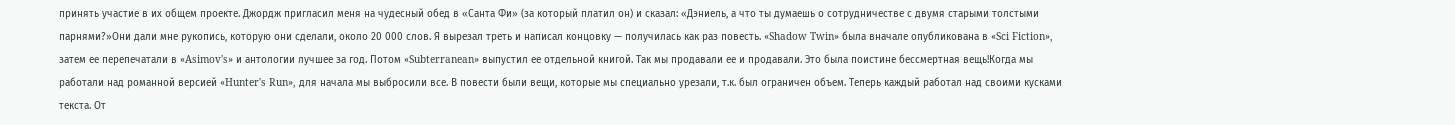принять участие в их общем проекте. Джордж пригласил меня на чудесный обед в «Санта Фи» (за который платил он) и сказал: «Дэниель, а что ты думаешь о сотрудничестве с двумя старыми толстыми парнями?»Они дали мне рукопись, которую они сделали, около 20 000 слов. Я вырезал треть и написал концовку — получилась как раз повесть. «Shadow Twin» была вначале опубликована в «Sci Fiction», затем ее перепечатали в «Asimov's» и антологии лучшее за год. Потом «Subterranean» выпустил ее отдельной книгой. Так мы продавали ее и продавали. Это была поистине бессмертная вещь!Когда мы работали над романной версией «Hunter's Run», для начала мы выбросили все. В повести были вещи, которые мы специально урезали, т.к. был ограничен объем. Теперь каждый работал над своими кусками текста. От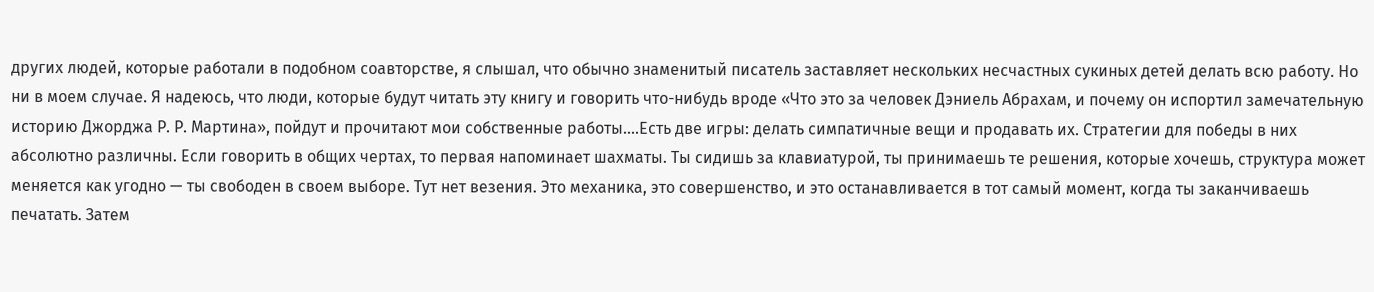других людей, которые работали в подобном соавторстве, я слышал, что обычно знаменитый писатель заставляет нескольких несчастных сукиных детей делать всю работу. Но ни в моем случае. Я надеюсь, что люди, которые будут читать эту книгу и говорить что-нибудь вроде «Что это за человек Дэниель Абрахам, и почему он испортил замечательную историю Джорджа Р. Р. Мартина», пойдут и прочитают мои собственные работы....Есть две игры: делать симпатичные вещи и продавать их. Стратегии для победы в них абсолютно различны. Если говорить в общих чертах, то первая напоминает шахматы. Ты сидишь за клавиатурой, ты принимаешь те решения, которые хочешь, структура может меняется как угодно — ты свободен в своем выборе. Тут нет везения. Это механика, это совершенство, и это останавливается в тот самый момент, когда ты заканчиваешь печатать. Затем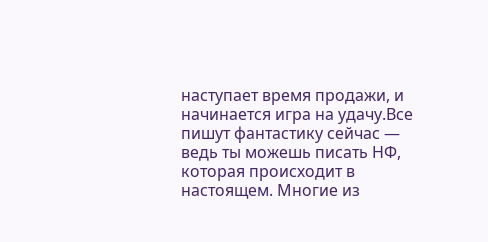наступает время продажи, и начинается игра на удачу.Все пишут фантастику сейчас — ведь ты можешь писать НФ, которая происходит в настоящем. Многие из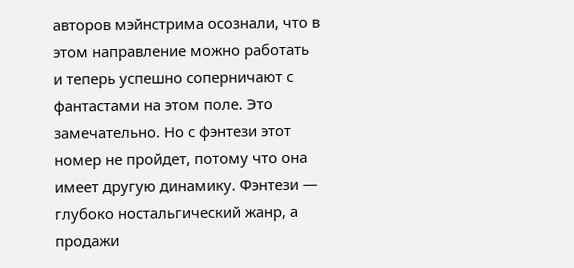авторов мэйнстрима осознали, что в этом направление можно работать и теперь успешно соперничают с фантастами на этом поле. Это замечательно. Но с фэнтези этот номер не пройдет, потому что она имеет другую динамику. Фэнтези — глубоко ностальгический жанр, а продажи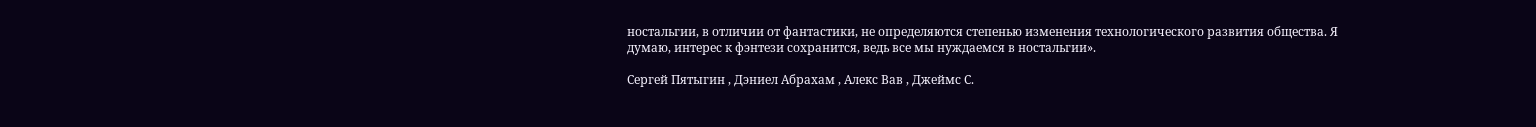ностальгии, в отличии от фантастики, не определяются степенью изменения технологического развития общества. Я думаю, интерес к фэнтези сохранится, ведь все мы нуждаемся в ностальгии».

Сергей Пятыгин , Дэниел Абрахам , Алекс Вав , Джеймс С.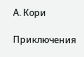А. Кори

Приключения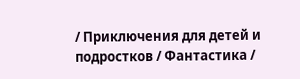/ Приключения для детей и подростков / Фантастика /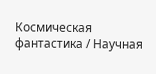Космическая фантастика / Научная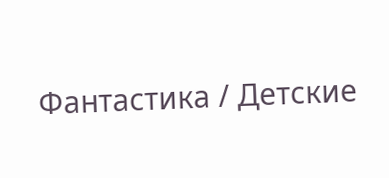Фантастика / Детские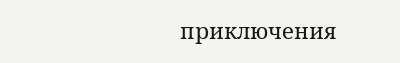приключения